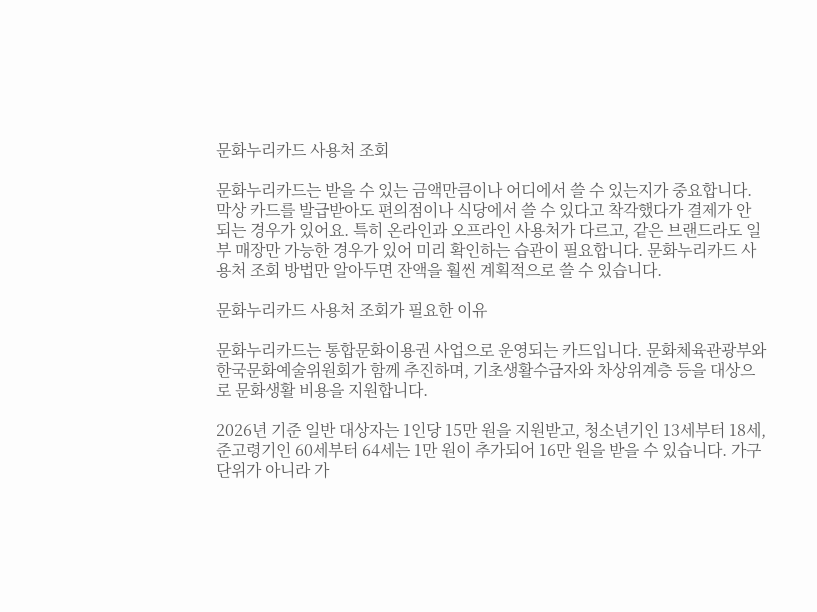문화누리카드 사용처 조회

문화누리카드는 받을 수 있는 금액만큼이나 어디에서 쓸 수 있는지가 중요합니다. 막상 카드를 발급받아도 편의점이나 식당에서 쓸 수 있다고 착각했다가 결제가 안 되는 경우가 있어요. 특히 온라인과 오프라인 사용처가 다르고, 같은 브랜드라도 일부 매장만 가능한 경우가 있어 미리 확인하는 습관이 필요합니다. 문화누리카드 사용처 조회 방법만 알아두면 잔액을 훨씬 계획적으로 쓸 수 있습니다.

문화누리카드 사용처 조회가 필요한 이유

문화누리카드는 통합문화이용권 사업으로 운영되는 카드입니다. 문화체육관광부와 한국문화예술위원회가 함께 추진하며, 기초생활수급자와 차상위계층 등을 대상으로 문화생활 비용을 지원합니다.

2026년 기준 일반 대상자는 1인당 15만 원을 지원받고, 청소년기인 13세부터 18세, 준고령기인 60세부터 64세는 1만 원이 추가되어 16만 원을 받을 수 있습니다. 가구 단위가 아니라 가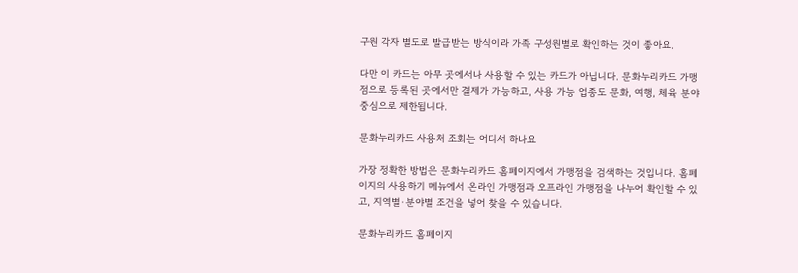구원 각자 별도로 발급받는 방식이라 가족 구성원별로 확인하는 것이 좋아요.

다만 이 카드는 아무 곳에서나 사용할 수 있는 카드가 아닙니다. 문화누리카드 가맹점으로 등록된 곳에서만 결제가 가능하고, 사용 가능 업종도 문화, 여행, 체육 분야 중심으로 제한됩니다.

문화누리카드 사용처 조회는 어디서 하나요

가장 정확한 방법은 문화누리카드 홈페이지에서 가맹점을 검색하는 것입니다. 홈페이지의 사용하기 메뉴에서 온라인 가맹점과 오프라인 가맹점을 나누어 확인할 수 있고, 지역별·분야별 조건을 넣어 찾을 수 있습니다.

문화누리카드 홈페이지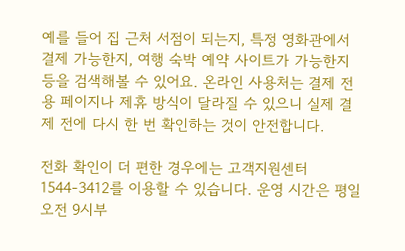예를 들어 집 근처 서점이 되는지, 특정 영화관에서 결제 가능한지, 여행 숙박 예약 사이트가 가능한지 등을 검색해볼 수 있어요. 온라인 사용처는 결제 전용 페이지나 제휴 방식이 달라질 수 있으니 실제 결제 전에 다시 한 번 확인하는 것이 안전합니다.

전화 확인이 더 편한 경우에는 고객지원센터 1544-3412를 이용할 수 있습니다. 운영 시간은 평일 오전 9시부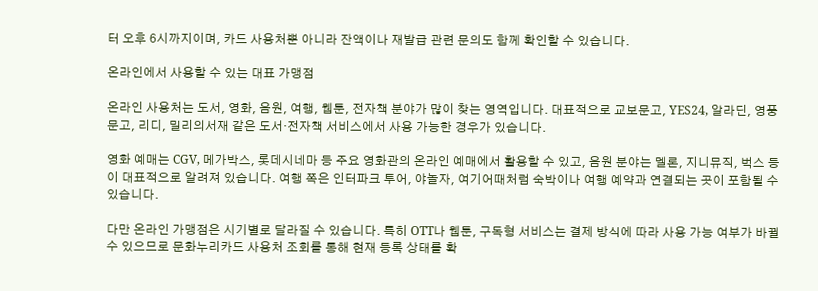터 오후 6시까지이며, 카드 사용처뿐 아니라 잔액이나 재발급 관련 문의도 함께 확인할 수 있습니다.

온라인에서 사용할 수 있는 대표 가맹점

온라인 사용처는 도서, 영화, 음원, 여행, 웹툰, 전자책 분야가 많이 찾는 영역입니다. 대표적으로 교보문고, YES24, 알라딘, 영풍문고, 리디, 밀리의서재 같은 도서·전자책 서비스에서 사용 가능한 경우가 있습니다.

영화 예매는 CGV, 메가박스, 롯데시네마 등 주요 영화관의 온라인 예매에서 활용할 수 있고, 음원 분야는 멜론, 지니뮤직, 벅스 등이 대표적으로 알려져 있습니다. 여행 쪽은 인터파크 투어, 야놀자, 여기어때처럼 숙박이나 여행 예약과 연결되는 곳이 포함될 수 있습니다.

다만 온라인 가맹점은 시기별로 달라질 수 있습니다. 특히 OTT나 웹툰, 구독형 서비스는 결제 방식에 따라 사용 가능 여부가 바뀔 수 있으므로 문화누리카드 사용처 조회를 통해 현재 등록 상태를 확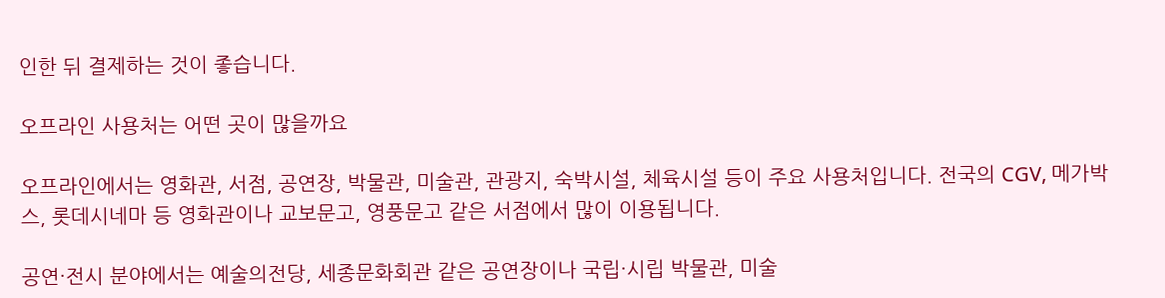인한 뒤 결제하는 것이 좋습니다.

오프라인 사용처는 어떤 곳이 많을까요

오프라인에서는 영화관, 서점, 공연장, 박물관, 미술관, 관광지, 숙박시설, 체육시설 등이 주요 사용처입니다. 전국의 CGV, 메가박스, 롯데시네마 등 영화관이나 교보문고, 영풍문고 같은 서점에서 많이 이용됩니다.

공연·전시 분야에서는 예술의전당, 세종문화회관 같은 공연장이나 국립·시립 박물관, 미술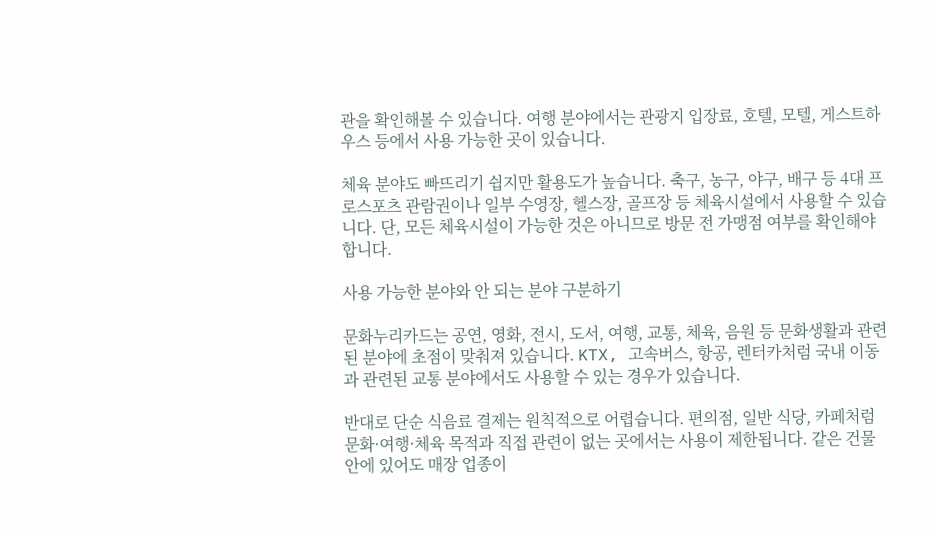관을 확인해볼 수 있습니다. 여행 분야에서는 관광지 입장료, 호텔, 모텔, 게스트하우스 등에서 사용 가능한 곳이 있습니다.

체육 분야도 빠뜨리기 쉽지만 활용도가 높습니다. 축구, 농구, 야구, 배구 등 4대 프로스포츠 관람권이나 일부 수영장, 헬스장, 골프장 등 체육시설에서 사용할 수 있습니다. 단, 모든 체육시설이 가능한 것은 아니므로 방문 전 가맹점 여부를 확인해야 합니다.

사용 가능한 분야와 안 되는 분야 구분하기

문화누리카드는 공연, 영화, 전시, 도서, 여행, 교통, 체육, 음원 등 문화생활과 관련된 분야에 초점이 맞춰져 있습니다. KTX, 고속버스, 항공, 렌터카처럼 국내 이동과 관련된 교통 분야에서도 사용할 수 있는 경우가 있습니다.

반대로 단순 식음료 결제는 원칙적으로 어렵습니다. 편의점, 일반 식당, 카페처럼 문화·여행·체육 목적과 직접 관련이 없는 곳에서는 사용이 제한됩니다. 같은 건물 안에 있어도 매장 업종이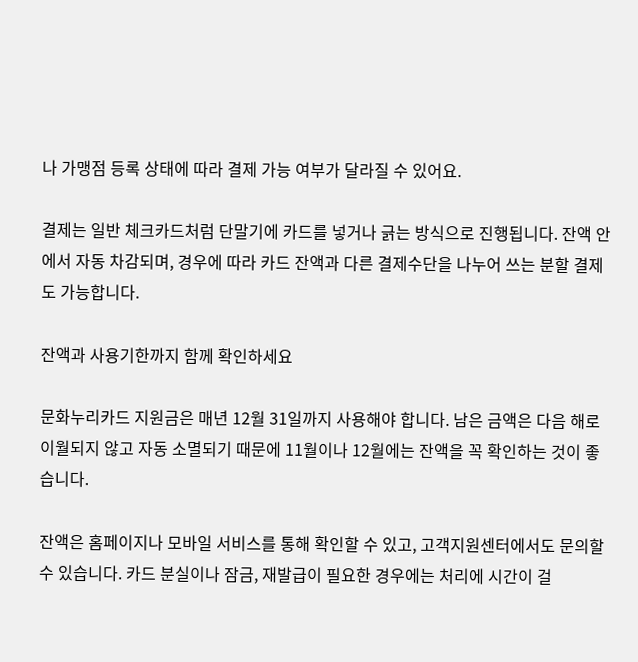나 가맹점 등록 상태에 따라 결제 가능 여부가 달라질 수 있어요.

결제는 일반 체크카드처럼 단말기에 카드를 넣거나 긁는 방식으로 진행됩니다. 잔액 안에서 자동 차감되며, 경우에 따라 카드 잔액과 다른 결제수단을 나누어 쓰는 분할 결제도 가능합니다.

잔액과 사용기한까지 함께 확인하세요

문화누리카드 지원금은 매년 12월 31일까지 사용해야 합니다. 남은 금액은 다음 해로 이월되지 않고 자동 소멸되기 때문에 11월이나 12월에는 잔액을 꼭 확인하는 것이 좋습니다.

잔액은 홈페이지나 모바일 서비스를 통해 확인할 수 있고, 고객지원센터에서도 문의할 수 있습니다. 카드 분실이나 잠금, 재발급이 필요한 경우에는 처리에 시간이 걸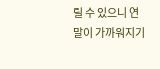릴 수 있으니 연말이 가까워지기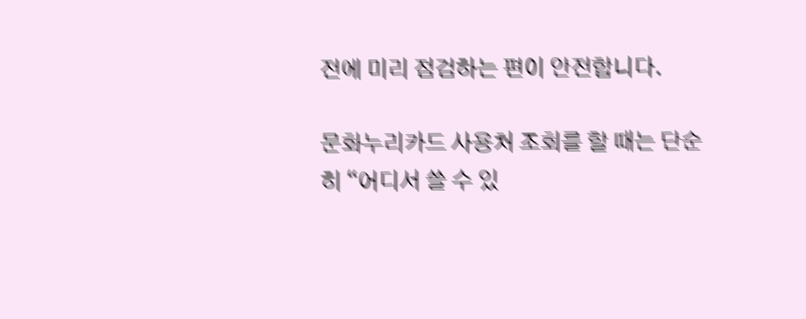전에 미리 점검하는 편이 안전합니다.

문화누리카드 사용처 조회를 할 때는 단순히 “어디서 쓸 수 있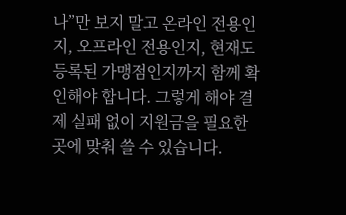나”만 보지 말고 온라인 전용인지, 오프라인 전용인지, 현재도 등록된 가맹점인지까지 함께 확인해야 합니다. 그렇게 해야 결제 실패 없이 지원금을 필요한 곳에 맞춰 쓸 수 있습니다.